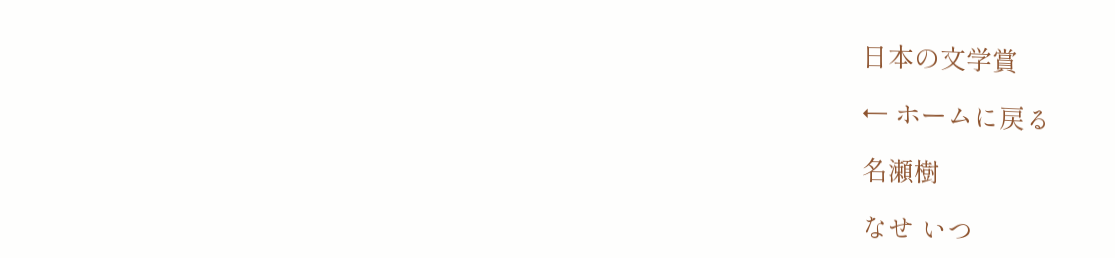日本の文学賞

← ホームに戻る

名瀬樹

なせ いつ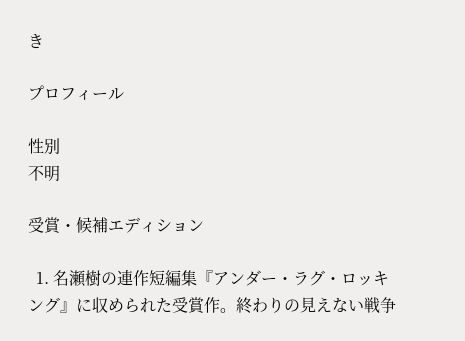き

プロフィール

性別
不明

受賞・候補エディション

  1. 名瀬樹の連作短編集『アンダー・ラグ・ロッキング』に収められた受賞作。終わりの見えない戦争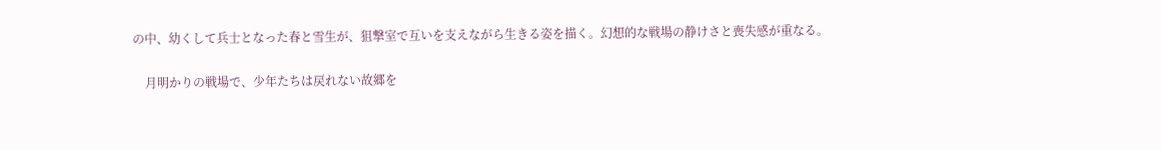の中、幼くして兵士となった春と雪生が、狙撃室で互いを支えながら生きる姿を描く。幻想的な戦場の静けさと喪失感が重なる。

    月明かりの戦場で、少年たちは戻れない故郷を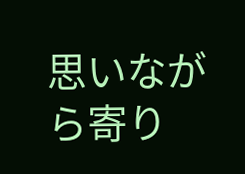思いながら寄り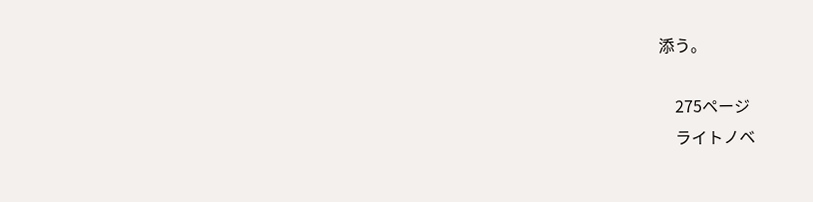添う。

    275ページ
    ライトノベ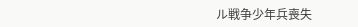ル戦争少年兵喪失